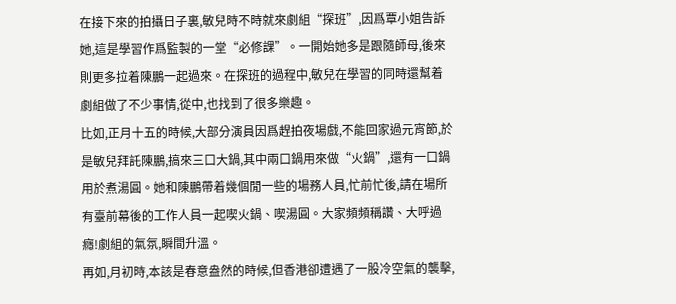在接下來的拍攝日子裏,敏兒時不時就來劇組“探班”,因爲覃小姐告訴她,這是學習作爲監製的一堂“必修課”。一開始她多是跟隨師母,後來則更多拉着陳鵬一起過來。在探班的過程中,敏兒在學習的同時還幫着劇組做了不少事情,從中,也找到了很多樂趣。
比如,正月十五的時候,大部分演員因爲趕拍夜場戲,不能回家過元宵節,於是敏兒拜託陳鵬,搞來三口大鍋,其中兩口鍋用來做“火鍋”,還有一口鍋用於煮湯圓。她和陳鵬帶着幾個閒一些的場務人員,忙前忙後,請在場所有臺前幕後的工作人員一起喫火鍋、喫湯圓。大家頻頻稱讚、大呼過癮!劇組的氣氛,瞬間升溫。
再如,月初時,本該是春意盎然的時候,但香港卻遭遇了一股冷空氣的襲擊,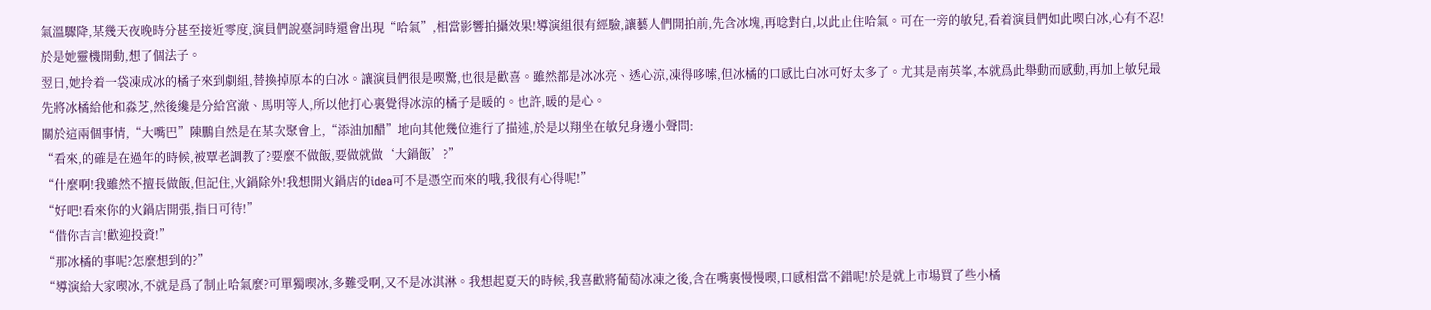氣溫驟降,某幾天夜晚時分甚至接近零度,演員們說臺詞時還會出現“哈氣”,相當影響拍攝效果!導演組很有經驗,讓藝人們開拍前,先含冰塊,再唸對白,以此止住哈氣。可在一旁的敏兒,看着演員們如此喫白冰,心有不忍!於是她靈機開動,想了個法子。
翌日,她拎着一袋凍成冰的橘子來到劇組,替換掉原本的白冰。讓演員們很是喫驚,也很是歡喜。雖然都是冰冰亮、透心涼,凍得哆嗦,但冰橘的口感比白冰可好太多了。尤其是南英峯,本就爲此舉動而感動,再加上敏兒最先將冰橘給他和淼芝,然後纔是分給宮澈、馬明等人,所以他打心裏覺得冰涼的橘子是暖的。也許,暖的是心。
關於這兩個事情,“大嘴巴”陳鵬自然是在某次聚會上,“添油加醋”地向其他幾位進行了描述,於是以翔坐在敏兒身邊小聲問:
“看來,的確是在過年的時候,被覃老調教了?要麼不做飯,要做就做‘大鍋飯’?”
“什麼啊!我雖然不擅長做飯,但記住,火鍋除外!我想開火鍋店的idea可不是憑空而來的哦,我很有心得呢!”
“好吧!看來你的火鍋店開張,指日可待!”
“借你吉言!歡迎投資!”
“那冰橘的事呢?怎麼想到的?”
“導演給大家喫冰,不就是爲了制止哈氣麼?可單獨喫冰,多難受啊,又不是冰淇淋。我想起夏天的時候,我喜歡將葡萄冰凍之後,含在嘴裏慢慢喫,口感相當不錯呢!於是就上市場買了些小橘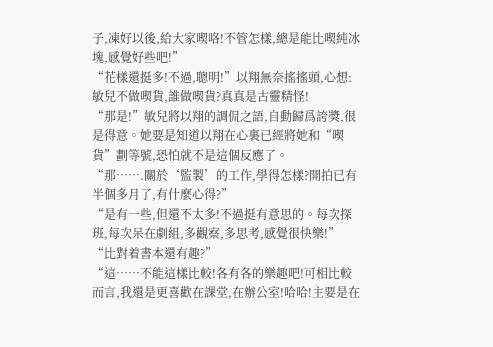子,凍好以後,給大家喫咯!不管怎樣,總是能比喫純冰塊,感覺好些吧!”
“花樣還挺多!不過,聰明!”以翔無奈搖搖頭,心想:敏兒不做喫貨,誰做喫貨?真真是古靈精怪!
“那是!”敏兒將以翔的調侃之語,自動歸爲誇獎,很是得意。她要是知道以翔在心裏已經將她和“喫貨”劃等號,恐怕就不是這個反應了。
“那…….關於‘監製’的工作,學得怎樣?開拍已有半個多月了,有什麼心得?”
“是有一些,但還不太多!不過挺有意思的。每次探班,每次呆在劇組,多觀察,多思考,感覺很快樂!”
“比對着書本還有趣?”
“這……不能這樣比較!各有各的樂趣吧!可相比較而言,我還是更喜歡在課堂,在辦公室!哈哈!主要是在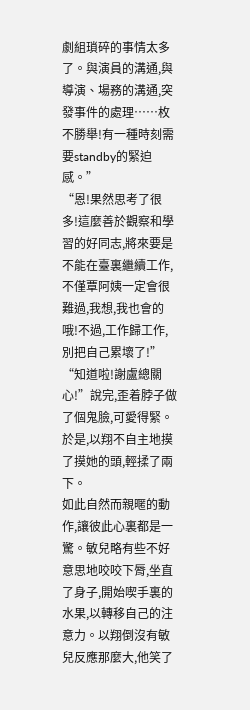劇組瑣碎的事情太多了。與演員的溝通,與導演、場務的溝通,突發事件的處理……枚不勝舉!有一種時刻需要standby的緊迫感。”
“恩!果然思考了很多!這麼善於觀察和學習的好同志,將來要是不能在臺裏繼續工作,不僅覃阿姨一定會很難過,我想,我也會的哦!不過,工作歸工作,別把自己累壞了!”
“知道啦!謝盧總關心!”說完,歪着脖子做了個鬼臉,可愛得緊。於是,以翔不自主地摸了摸她的頭,輕揉了兩下。
如此自然而親暱的動作,讓彼此心裏都是一驚。敏兒略有些不好意思地咬咬下脣,坐直了身子,開始喫手裏的水果,以轉移自己的注意力。以翔倒沒有敏兒反應那麼大,他笑了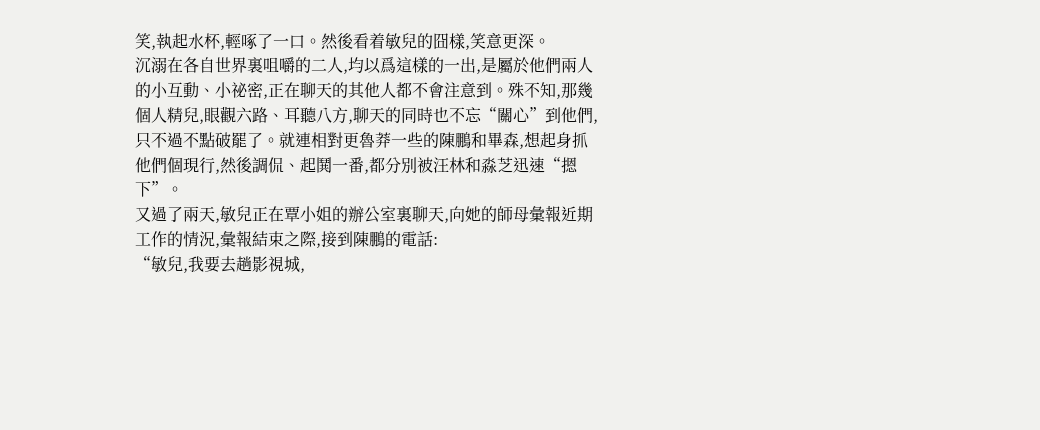笑,執起水杯,輕啄了一口。然後看着敏兒的囧樣,笑意更深。
沉溺在各自世界裏咀嚼的二人,均以爲這樣的一出,是屬於他們兩人的小互動、小祕密,正在聊天的其他人都不會注意到。殊不知,那幾個人精兒,眼觀六路、耳聽八方,聊天的同時也不忘“關心”到他們,只不過不點破罷了。就連相對更魯莽一些的陳鵬和畢森,想起身抓他們個現行,然後調侃、起鬨一番,都分別被汪林和淼芝迅速“摁下”。
又過了兩天,敏兒正在覃小姐的辦公室裏聊天,向她的師母彙報近期工作的情況,彙報結束之際,接到陳鵬的電話:
“敏兒,我要去趟影視城,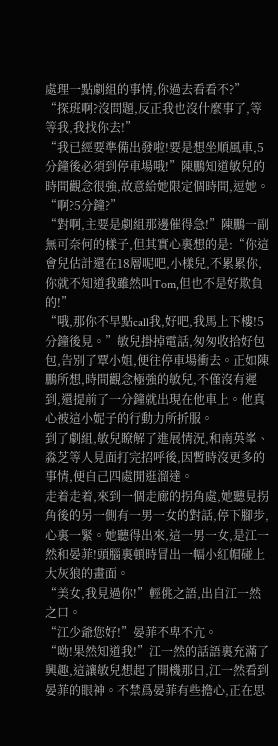處理一點劇組的事情,你過去看看不?”
“探班啊?沒問題,反正我也沒什麼事了,等等我,我找你去!”
“我已經要準備出發啦!要是想坐順風車,5分鐘後必須到停車場哦!”陳鵬知道敏兒的時間觀念很強,故意給她限定個時間,逗她。
“啊?5分鐘?”
“對啊,主要是劇組那邊催得急!”陳鵬一副無可奈何的樣子,但其實心裏想的是:“你這會兒估計還在18層呢吧,小樣兒,不累累你,你就不知道我雖然叫Tom,但也不是好欺負的!”
“哦,那你不早點call我,好吧,我馬上下樓!5分鐘後見。”敏兒掛掉電話,匆匆收拾好包包,告別了覃小姐,便往停車場衝去。正如陳鵬所想,時間觀念極強的敏兒,不僅沒有遲到,還提前了一分鐘就出現在他車上。他真心被這小妮子的行動力所折服。
到了劇組,敏兒瞭解了進展情況,和南英峯、淼芝等人見面打完招呼後,因暫時沒更多的事情,便自己四處閒逛溜達。
走着走着,來到一個走廊的拐角處,她聽見拐角後的另一側有一男一女的對話,停下腳步,心裏一緊。她聽得出來,這一男一女,是江一然和晏菲!頭腦裏頓時冒出一幅小紅帽碰上大灰狼的畫面。
“美女,我見過你!”輕佻之語,出自江一然之口。
“江少爺您好!”晏菲不卑不亢。
“呦!果然知道我!”江一然的話語裏充滿了興趣,這讓敏兒想起了開機那日,江一然看到晏菲的眼神。不禁爲晏菲有些擔心,正在思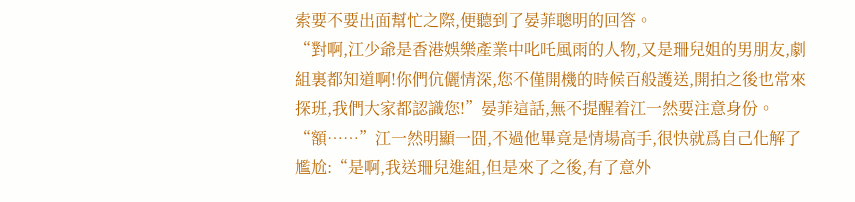索要不要出面幫忙之際,便聽到了晏菲聰明的回答。
“對啊,江少爺是香港娛樂產業中叱吒風雨的人物,又是珊兒姐的男朋友,劇組裏都知道啊!你們伉儷情深,您不僅開機的時候百般護送,開拍之後也常來探班,我們大家都認識您!”晏菲這話,無不提醒着江一然要注意身份。
“額……”江一然明顯一囧,不過他畢竟是情場高手,很快就爲自己化解了尷尬:“是啊,我送珊兒進組,但是來了之後,有了意外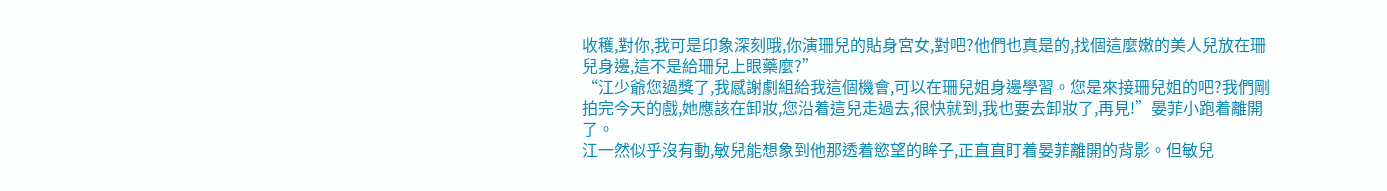收穫,對你,我可是印象深刻哦,你演珊兒的貼身宮女,對吧?他們也真是的,找個這麼嫩的美人兒放在珊兒身邊,這不是給珊兒上眼藥麼?”
“江少爺您過獎了,我感謝劇組給我這個機會,可以在珊兒姐身邊學習。您是來接珊兒姐的吧?我們剛拍完今天的戲,她應該在卸妝,您沿着這兒走過去,很快就到,我也要去卸妝了,再見!”晏菲小跑着離開了。
江一然似乎沒有動,敏兒能想象到他那透着慾望的眸子,正直直盯着晏菲離開的背影。但敏兒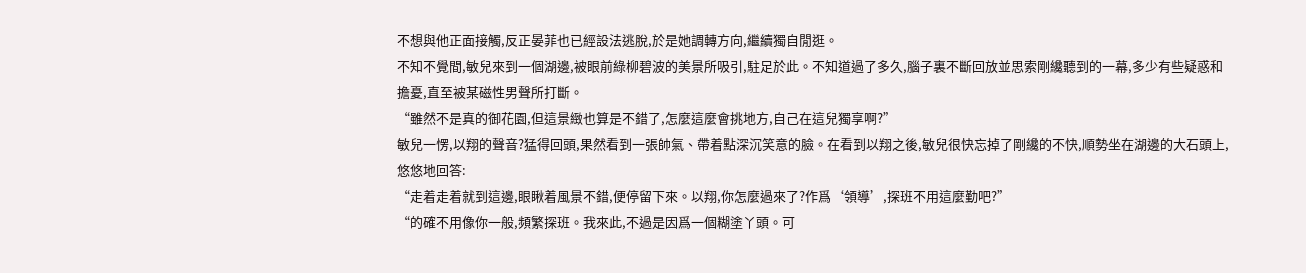不想與他正面接觸,反正晏菲也已經設法逃脫,於是她調轉方向,繼續獨自閒逛。
不知不覺間,敏兒來到一個湖邊,被眼前綠柳碧波的美景所吸引,駐足於此。不知道過了多久,腦子裏不斷回放並思索剛纔聽到的一幕,多少有些疑惑和擔憂,直至被某磁性男聲所打斷。
“雖然不是真的御花園,但這景緻也算是不錯了,怎麼這麼會挑地方,自己在這兒獨享啊?”
敏兒一愣,以翔的聲音?猛得回頭,果然看到一張帥氣、帶着點深沉笑意的臉。在看到以翔之後,敏兒很快忘掉了剛纔的不快,順勢坐在湖邊的大石頭上,悠悠地回答:
“走着走着就到這邊,眼瞅着風景不錯,便停留下來。以翔,你怎麼過來了?作爲‘領導’,探班不用這麼勤吧?”
“的確不用像你一般,頻繁探班。我來此,不過是因爲一個糊塗丫頭。可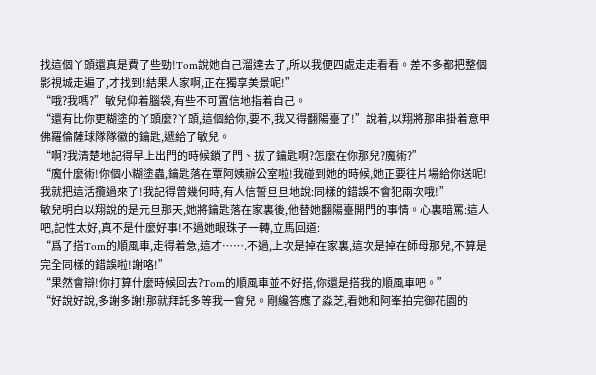找這個丫頭還真是費了些勁!Tom說她自己溜達去了,所以我便四處走走看看。差不多都把整個影視城走遍了,才找到!結果人家啊,正在獨享美景呢!”
“哦?我嗎?”敏兒仰着腦袋,有些不可置信地指着自己。
“還有比你更糊塗的丫頭麼?丫頭,這個給你,要不,我又得翻陽臺了!”說着,以翔將那串掛着意甲佛羅倫薩球隊隊徽的鑰匙,遞給了敏兒。
“啊?我清楚地記得早上出門的時候鎖了門、拔了鑰匙啊?怎麼在你那兒?魔術?”
“魔什麼術!你個小糊塗蟲,鑰匙落在覃阿姨辦公室啦!我碰到她的時候,她正要往片場給你送呢!我就把這活攬過來了!我記得曾幾何時,有人信誓旦旦地說:同樣的錯誤不會犯兩次哦!”
敏兒明白以翔說的是元旦那天,她將鑰匙落在家裏後,他替她翻陽臺開門的事情。心裏暗罵:這人吧,記性太好,真不是什麼好事!不過她眼珠子一轉,立馬回道:
“爲了搭Tom的順風車,走得着急,這才…….不過,上次是掉在家裏,這次是掉在師母那兒,不算是完全同樣的錯誤啦!謝咯!”
“果然會辯!你打算什麼時候回去?Tom的順風車並不好搭,你還是搭我的順風車吧。”
“好說好說,多謝多謝!那就拜託多等我一會兒。剛纔答應了淼芝,看她和阿峯拍完御花園的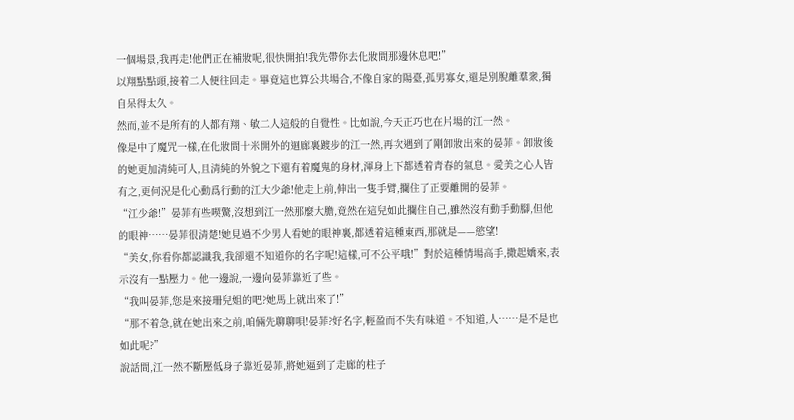一個場景,我再走!他們正在補妝呢,很快開拍!我先帶你去化妝間那邊休息吧!”
以翔點點頭,接着二人便往回走。畢竟這也算公共場合,不像自家的陽臺,孤男寡女,還是別脫離羣衆,獨自呆得太久。
然而,並不是所有的人都有翔、敏二人這般的自覺性。比如說,今天正巧也在片場的江一然。
像是中了魔咒一樣,在化妝間十米開外的迴廊裏踱步的江一然,再次遇到了剛卸妝出來的晏菲。卸妝後的她更加清純可人,且清純的外貌之下還有着魔鬼的身材,渾身上下都透着青春的氣息。愛美之心人皆有之,更何況是化心動爲行動的江大少爺!他走上前,伸出一隻手臂,攔住了正要離開的晏菲。
“江少爺!”晏菲有些喫驚,沒想到江一然那麼大膽,竟然在這兒如此攔住自己,雖然沒有動手動腳,但他的眼神……晏菲很清楚!她見過不少男人看她的眼神裏,都透着這種東西,那就是——慾望!
“美女,你看你都認識我,我卻還不知道你的名字呢!這樣,可不公平哦!”對於這種情場高手,撒起嬌來,表示沒有一點壓力。他一邊說,一邊向晏菲靠近了些。
“我叫晏菲,您是來接珊兒姐的吧?她馬上就出來了!”
“那不着急,就在她出來之前,咱倆先聊聊唄!晏菲?好名字,輕盈而不失有味道。不知道,人……是不是也如此呢?”
說話間,江一然不斷壓低身子靠近晏菲,將她逼到了走廊的柱子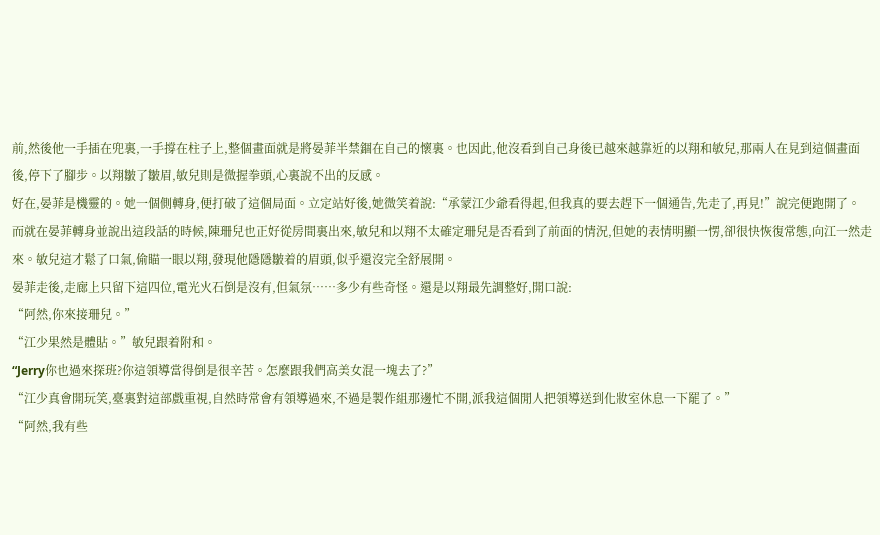前,然後他一手插在兜裏,一手撐在柱子上,整個畫面就是將晏菲半禁錮在自己的懷裏。也因此,他沒看到自己身後已越來越靠近的以翔和敏兒,那兩人在見到這個畫面後,停下了腳步。以翔皺了皺眉,敏兒則是微握拳頭,心裏說不出的反感。
好在,晏菲是機靈的。她一個側轉身,便打破了這個局面。立定站好後,她微笑着說:“承蒙江少爺看得起,但我真的要去趕下一個通告,先走了,再見!”說完便跑開了。
而就在晏菲轉身並說出這段話的時候,陳珊兒也正好從房間裏出來,敏兒和以翔不太確定珊兒是否看到了前面的情況,但她的表情明顯一愣,卻很快恢復常態,向江一然走來。敏兒這才鬆了口氣,偷瞄一眼以翔,發現他隱隱皺着的眉頭,似乎還沒完全舒展開。
晏菲走後,走廊上只留下這四位,電光火石倒是沒有,但氣氛……多少有些奇怪。還是以翔最先調整好,開口說:
“阿然,你來接珊兒。”
“江少果然是體貼。”敏兒跟着附和。
“Jerry你也過來探班?你這領導當得倒是很辛苦。怎麼跟我們高美女混一塊去了?”
“江少真會開玩笑,臺裏對這部戲重視,自然時常會有領導過來,不過是製作組那邊忙不開,派我這個閒人把領導送到化妝室休息一下罷了。”
“阿然,我有些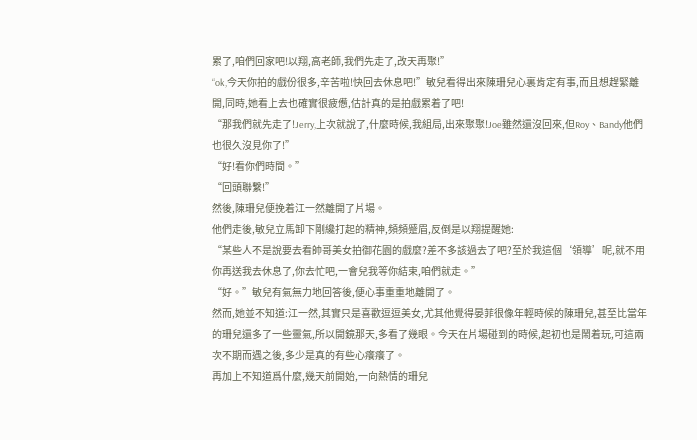累了,咱們回家吧!以翔,高老師,我們先走了,改天再聚!”
“ok,今天你拍的戲份很多,辛苦啦!快回去休息吧!”敏兒看得出來陳珊兒心裏肯定有事,而且想趕緊離開,同時,她看上去也確實很疲憊,估計真的是拍戲累着了吧!
“那我們就先走了!Jerry,上次就說了,什麼時候,我組局,出來聚聚!Joe雖然還沒回來,但Roy、Bandy他們也很久沒見你了!”
“好!看你們時間。”
“回頭聯繫!”
然後,陳珊兒便挽着江一然離開了片場。
他們走後,敏兒立馬卸下剛纔打起的精神,頻頻蹙眉,反倒是以翔提醒她:
“某些人不是說要去看帥哥美女拍御花園的戲麼?差不多該過去了吧?至於我這個‘領導’呢,就不用你再送我去休息了,你去忙吧,一會兒我等你結束,咱們就走。”
“好。”敏兒有氣無力地回答後,便心事重重地離開了。
然而,她並不知道:江一然,其實只是喜歡逗逗美女,尤其他覺得晏菲很像年輕時候的陳珊兒,甚至比當年的珊兒還多了一些靈氣,所以開鏡那天,多看了幾眼。今天在片場碰到的時候,起初也是鬧着玩,可這兩次不期而遇之後,多少是真的有些心癢癢了。
再加上不知道爲什麼,幾天前開始,一向熱情的珊兒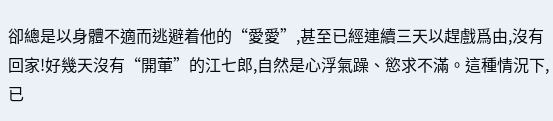卻總是以身體不適而逃避着他的“愛愛”,甚至已經連續三天以趕戲爲由,沒有回家!好幾天沒有“開葷”的江七郎,自然是心浮氣躁、慾求不滿。這種情況下,已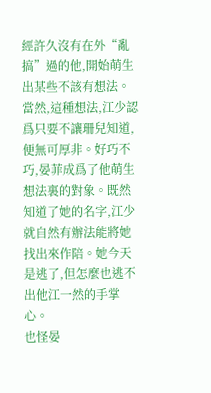經許久沒有在外“亂搞”過的他,開始萌生出某些不該有想法。
當然,這種想法,江少認爲只要不讓珊兒知道,便無可厚非。好巧不巧,晏菲成爲了他萌生想法裏的對象。既然知道了她的名字,江少就自然有辦法能將她找出來作陪。她今天是逃了,但怎麼也逃不出他江一然的手掌心。
也怪晏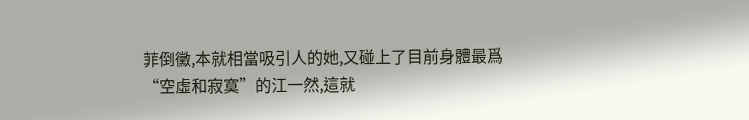菲倒黴,本就相當吸引人的她,又碰上了目前身體最爲“空虛和寂寞”的江一然,這就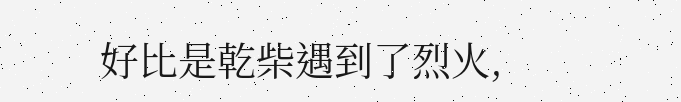好比是乾柴遇到了烈火,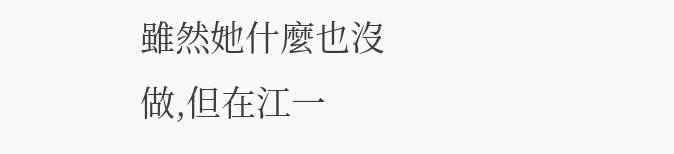雖然她什麼也沒做,但在江一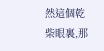然這個乾柴眼裏,那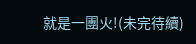就是一團火!(未完待續)